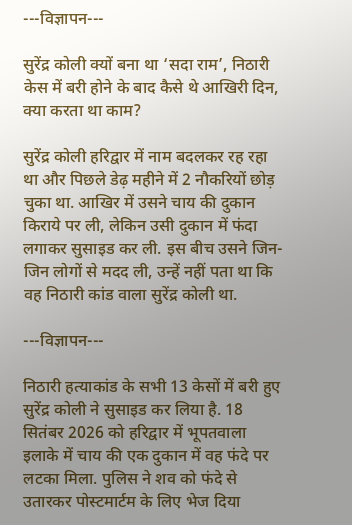---विज्ञापन---

सुरेंद्र कोली क्यों बना था ‘सदा राम’, निठारी केस में बरी होने के बाद कैसे थे आखिरी दिन, क्या करता था काम‌?

सुरेंद्र कोली हरिद्वार में नाम बदलकर रह रहा था और पिछले डेढ़ महीने में 2 नौकरियों छोड़ चुका था. आखिर में उसने चाय की दुकान किराये पर ली, लेकिन उसी दुकान में फंदा लगाकर सुसाइड कर ली. इस बीच उसने जिन-जिन लोगों से मदद ली, उन्हें नहीं पता था कि वह निठारी कांड वाला सुरेंद्र कोली था.

---विज्ञापन---

निठारी हत्याकांड के सभी 13 केसों में बरी हुए सुरेंद्र कोली ने सुसाइड कर लिया है. 18 सितंबर 2026 को हरिद्वार में भूपतवाला इलाके में चाय की एक दुकान में वह फंदे पर लटका मिला. पुलिस ने शव को फंदे से उतारकर पोस्टमार्टम के लिए भेज दिया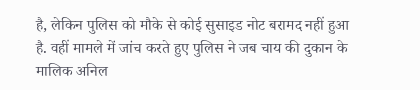है, लेकिन पुलिस को मौके से कोई सुसाइड नोट बरामद नहीं हुआ है. वहीं मामले में जांच करते हुए पुलिस ने जब चाय की दुकान के मालिक अनिल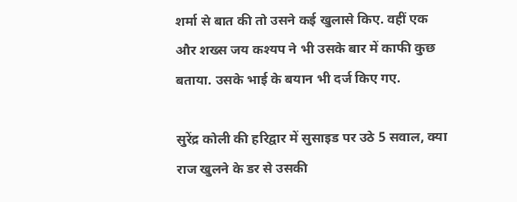शर्मा से बात की तो उसने कई खुलासे किए. वहीं एक और शख्स जय कश्यप ने भी उसके बार में काफी कुछ बताया. उसके भाई के बयान भी दर्ज किए गए.

सुरेंद्र कोली की हरिद्वार में सुसाइड पर उठे 5 सवाल, क्या राज खुलने के डर से उसकी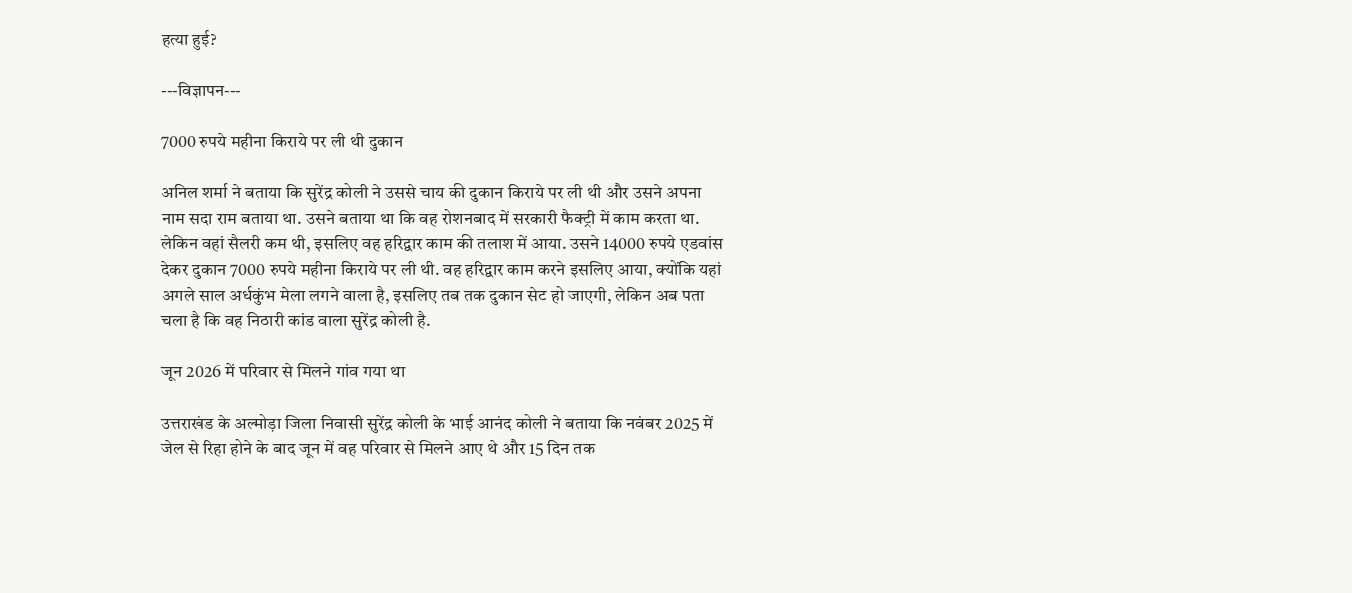हत्या हुई?

---विज्ञापन---

7000 रुपये महीना किराये पर ली थी दुकान

अनिल शर्मा ने बताया कि सुरेंद्र कोली ने उससे चाय की दुकान किराये पर ली थी और उसने अपना नाम सदा राम बताया था. उसने बताया था कि वह रोशनबाद में सरकारी फैक्ट्री में काम करता था. लेकिन वहां सैलरी कम थी, इसलिए वह हरिद्वार काम की तलाश में आया. उसने 14000 रुपये एडवांस देकर दुकान 7000 रुपये महीना किराये पर ली थी. वह हरिद्वार काम करने इसलिए आया, क्योंकि यहां अगले साल अर्धकुंभ मेला लगने वाला है, इसलिए तब तक दुकान सेट हो जाएगी, लेकिन अब पता चला है कि वह निठारी कांड वाला सुरेंद्र कोली है.

जून 2026 में परिवार से मिलने गांव गया था

उत्तराखंड के अल्मोड़ा जिला निवासी सुरेंद्र कोली के भाई आनंद कोली ने बताया कि नवंबर 2025 में जेल से रिहा होने के बाद जून में वह परिवार से मिलने आए थे और 15 दिन तक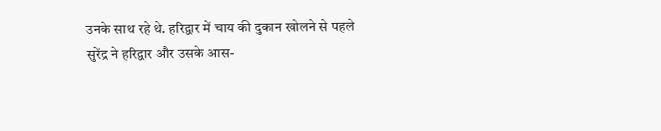उनके साथ रहे थे. हरिद्वार में चाय की दुकान खोलने से पहले सुरेंद्र ने हरिद्वार और उसके आस-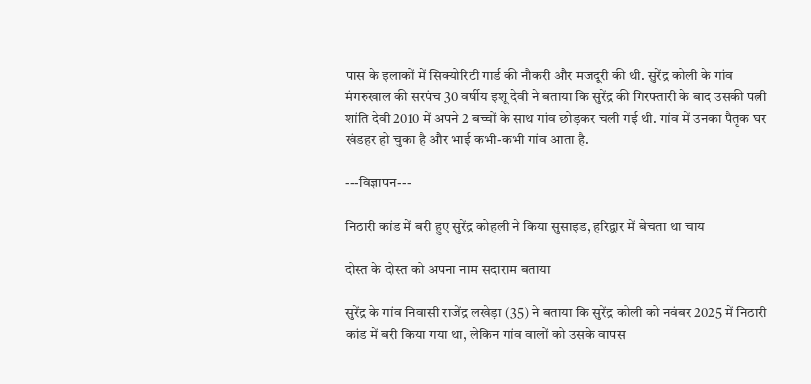पास के इलाकों में सिक्योरिटी गार्ड की नौकरी और मजदूरी की थी. सुरेंद्र कोली के गांव मंगरुखाल की सरपंच 30 वर्षीय इशू देवी ने बताया कि सुरेंद्र की गिरफ्तारी के बाद उसकी पत्नी शांति देवी 2010 में अपने 2 बच्चों के साथ गांव छोड़कर चली गई थी. गांव में उनका पैतृक घर खंडहर हो चुका है और भाई कभी-कभी गांव आता है.

---विज्ञापन---

निठारी कांड में बरी हुए सुरेंद्र कोहली ने किया सुसाइड, हरिद्वार में बेचता था चाय

दोस्त के दोस्त को अपना नाम सदाराम बताया

सुरेंद्र के गांव निवासी राजेंद्र लखेड़ा (35) ने बताया कि सुरेंद्र कोली को नवंबर 2025 में निठारी कांड में बरी किया गया था, लेकिन गांव वालों को उसके वापस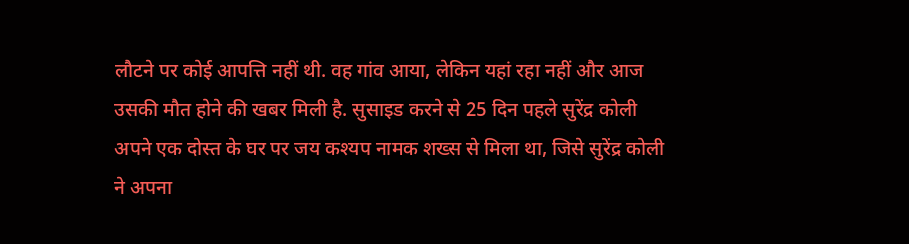लौटने पर कोई आपत्ति नहीं थी. वह गांव आया, लेकिन यहां रहा नहीं और आज उसकी मौत होने की खबर मिली है. सुसाइड करने से 25 दिन पहले सुरेंद्र कोली अपने एक दोस्त के घर पर जय कश्यप नामक शख्स से मिला था, जिसे सुरेंद्र कोली ने अपना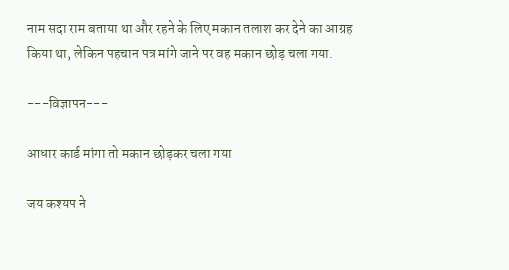नाम सदा राम बताया था और रहने के लिए मकान तलाश कर देने का आग्रह किया था, लेकिन पहचान पत्र मांगे जाने पर वह मकान छोड़ चला गया.

---विज्ञापन---

आधार कार्ड मांगा तो मकान छोड़कर चला गया

जय कश्यप ने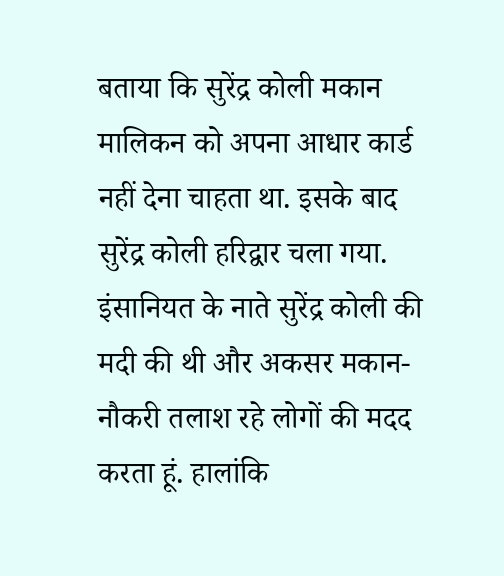बताया कि सुरेंद्र कोली मकान मालिकन को अपना आधार कार्ड नहीं देना चाहता था. इसके बाद सुरेंद्र कोली हरिद्वार चला गया. इंसानियत के नाते सुरेंद्र कोली की मदी की थी और अकसर मकान-नौकरी तलाश रहे लोगों की मदद करता हूं. हालांकि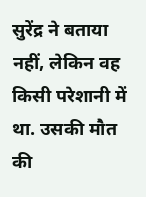सुरेंद्र ने बताया नहीं, लेकिन वह किसी परेशानी में था. उसकी मौत की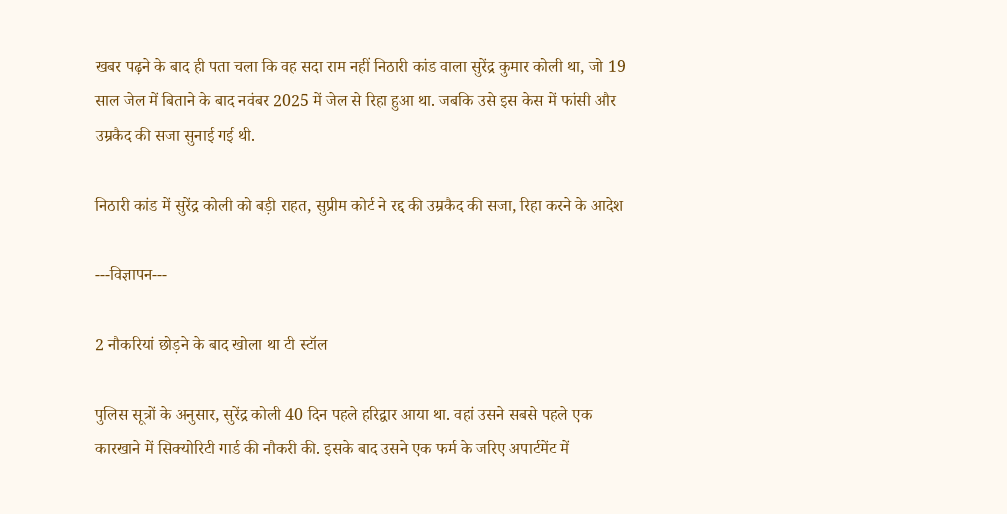खबर पढ़ने के बाद ही पता चला कि वह सदा राम नहीं निठारी कांड वाला सुरेंद्र कुमार कोली था, जो 19 साल जेल में बिताने के बाद नवंबर 2025 में जेल से रिहा हुआ था. जबकि उसे इस केस में फांसी और उम्रकैद की सजा सुनाई गई थी.

निठारी कांड में सुरेंद्र कोली को बड़ी राहत, सुप्रीम कोर्ट ने रद्द की उम्रकैद की सजा, रिहा करने के आदेश

---विज्ञापन---

2 नौकरियां छोड़ने के बाद खोला था टी स्टॉल

पुलिस सूत्रों के अनुसार, सुरेंद्र कोली 40 दिन पहले हरिद्वार आया था. वहां उसने सबसे पहले एक कारखाने में सिक्योरिटी गार्ड की नौकरी की. इसके बाद उसने एक फर्म के जरिए अपार्टमेंट में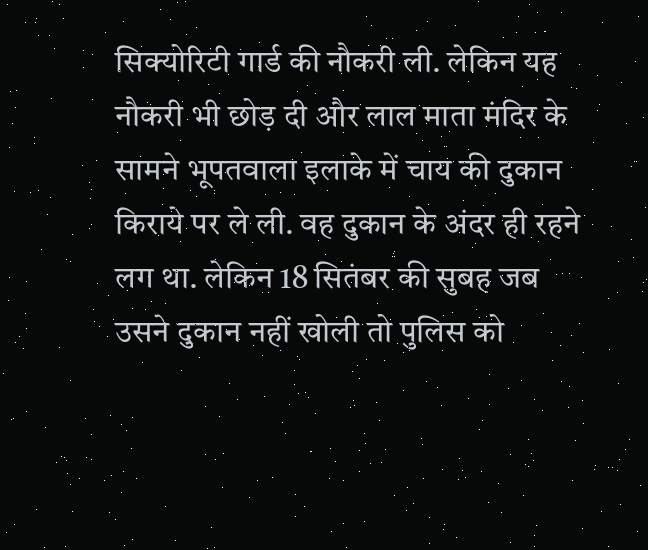सिक्योरिटी गार्ड की नौकरी ली. लेकिन यह नौकरी भी छोड़ दी और लाल माता मंदिर के सामने भूपतवाला इलाके में चाय की दुकान किराये पर ले ली. वह दुकान के अंदर ही रहने लग था. लेकिन 18 सितंबर की सुबह जब उसने दुकान नहीं खोली तो पुलिस को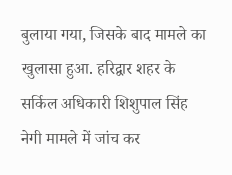बुलाया गया, जिसके बाद मामले का खुलासा हुआ. हरिद्वार शहर के सर्किल अधिकारी शिशुपाल सिंह नेगी मामले में जांच कर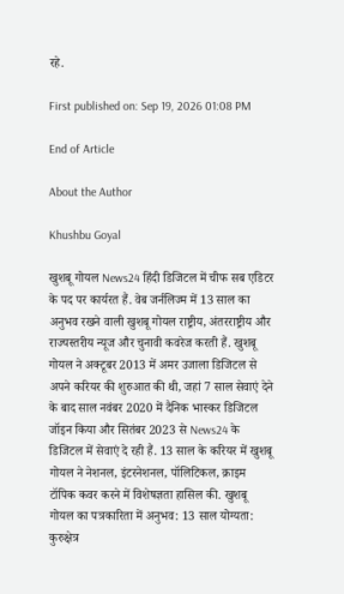रहे.

First published on: Sep 19, 2026 01:08 PM

End of Article

About the Author

Khushbu Goyal

खुशबू गोयल News24 हिंदी डिजिटल में चीफ सब एडिटर के पद पर कार्यरत हैं. वेब जर्नलिज्म में 13 साल का अनुभव रखने वाली खुशबू गोयल राष्ट्रीय, अंतरराष्ट्रीय और राज्यस्तरीय न्यूज और चुनावी कवरेज करती हैं. खुशबू गोयल ने अक्टूबर 2013 में अमर उजाला डिजिटल से अपने करियर की शुरुआत की थी, जहां 7 साल सेवाएं देने के बाद साल नवंबर 2020 में दैनिक भास्कर डिजिटल जॉइन किया और सितंबर 2023 से News24 के डिजिटल में सेवाएं दे रही हैं. 13 साल के करियर में खुशबू गोयल ने नेशनल, इंटरनेशनल, पॉलिटिकल, क्राइम टॉपिक कवर करने में विशेषज्ञता हासिल की. खुशबू गोयल का पत्रकारिता में अनुभव: 13 साल योग्यता: कुरुक्षेत्र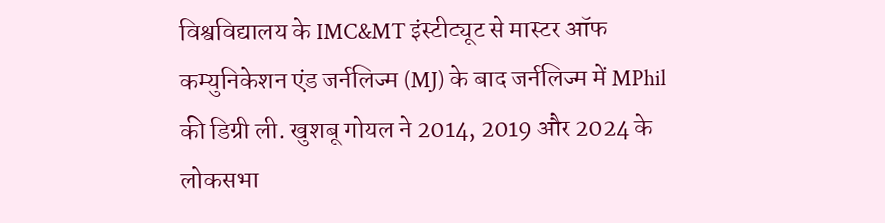विश्वविद्यालय के IMC&MT इंस्टीट्यूट से मास्टर ऑफ कम्युनिकेशन एंड जर्नलिज्म (MJ) के बाद जर्नलिज्म में MPhil की डिग्री ली. खुशबू गोयल ने 2014, 2019 और 2024 के लोकसभा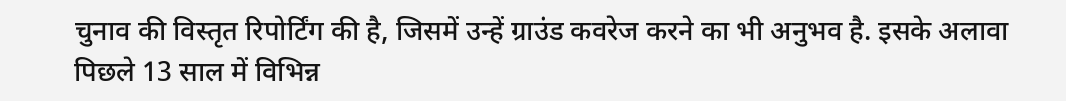चुनाव की विस्तृत रिपोर्टिंग की है, जिसमें उन्हें ग्राउंड कवरेज करने का भी अनुभव है. इसके अलावा पिछले 13 साल में विभिन्न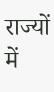राज्यों में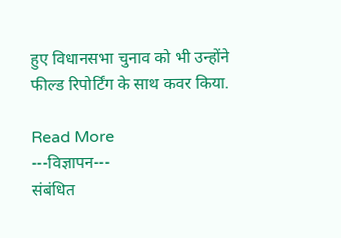हुए विधानसभा चुनाव को भी उन्होंने फील्ड रिपोर्टिंग के साथ कवर किया.

Read More
---विज्ञापन---
संबंधित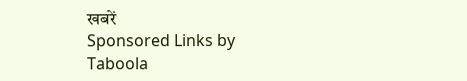खबरें
Sponsored Links by Taboola